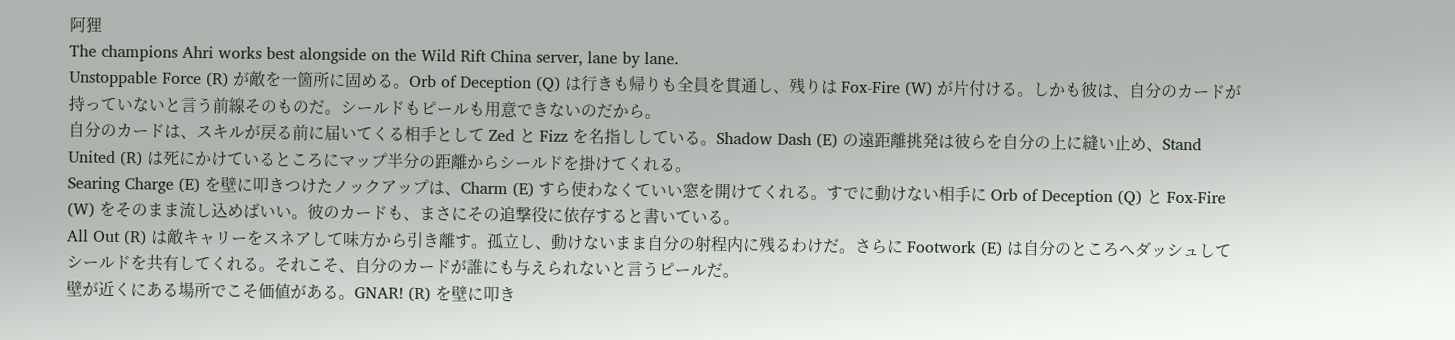阿狸
The champions Ahri works best alongside on the Wild Rift China server, lane by lane.
Unstoppable Force (R) が敵を一箇所に固める。Orb of Deception (Q) は行きも帰りも全員を貫通し、残りは Fox-Fire (W) が片付ける。しかも彼は、自分のカードが持っていないと言う前線そのものだ。シールドもピールも用意できないのだから。
自分のカードは、スキルが戻る前に届いてくる相手として Zed と Fizz を名指ししている。Shadow Dash (E) の遠距離挑発は彼らを自分の上に縫い止め、Stand United (R) は死にかけているところにマップ半分の距離からシールドを掛けてくれる。
Searing Charge (E) を壁に叩きつけたノックアップは、Charm (E) すら使わなくていい窓を開けてくれる。すでに動けない相手に Orb of Deception (Q) と Fox-Fire (W) をそのまま流し込めばいい。彼のカードも、まさにその追撃役に依存すると書いている。
All Out (R) は敵キャリーをスネアして味方から引き離す。孤立し、動けないまま自分の射程内に残るわけだ。さらに Footwork (E) は自分のところへダッシュしてシールドを共有してくれる。それこそ、自分のカードが誰にも与えられないと言うピールだ。
壁が近くにある場所でこそ価値がある。GNAR! (R) を壁に叩き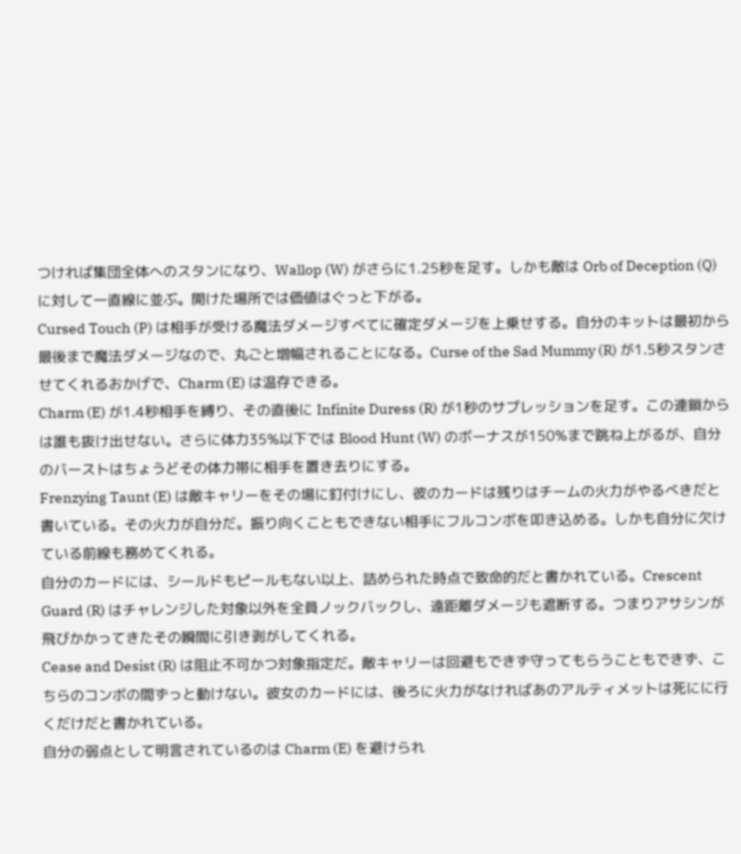つければ集団全体へのスタンになり、Wallop (W) がさらに1.25秒を足す。しかも敵は Orb of Deception (Q) に対して一直線に並ぶ。開けた場所では価値はぐっと下がる。
Cursed Touch (P) は相手が受ける魔法ダメージすべてに確定ダメージを上乗せする。自分のキットは最初から最後まで魔法ダメージなので、丸ごと増幅されることになる。Curse of the Sad Mummy (R) が1.5秒スタンさせてくれるおかげで、Charm (E) は温存できる。
Charm (E) が1.4秒相手を縛り、その直後に Infinite Duress (R) が1秒のサプレッションを足す。この連鎖からは誰も抜け出せない。さらに体力35%以下では Blood Hunt (W) のボーナスが150%まで跳ね上がるが、自分のバーストはちょうどその体力帯に相手を置き去りにする。
Frenzying Taunt (E) は敵キャリーをその場に釘付けにし、彼のカードは残りはチームの火力がやるべきだと書いている。その火力が自分だ。振り向くこともできない相手にフルコンボを叩き込める。しかも自分に欠けている前線も務めてくれる。
自分のカードには、シールドもピールもない以上、詰められた時点で致命的だと書かれている。Crescent Guard (R) はチャレンジした対象以外を全員ノックバックし、遠距離ダメージも遮断する。つまりアサシンが飛びかかってきたその瞬間に引き剥がしてくれる。
Cease and Desist (R) は阻止不可かつ対象指定だ。敵キャリーは回避もできず守ってもらうこともできず、こちらのコンボの間ずっと動けない。彼女のカードには、後ろに火力がなければあのアルティメットは死にに行くだけだと書かれている。
自分の弱点として明言されているのは Charm (E) を避けられ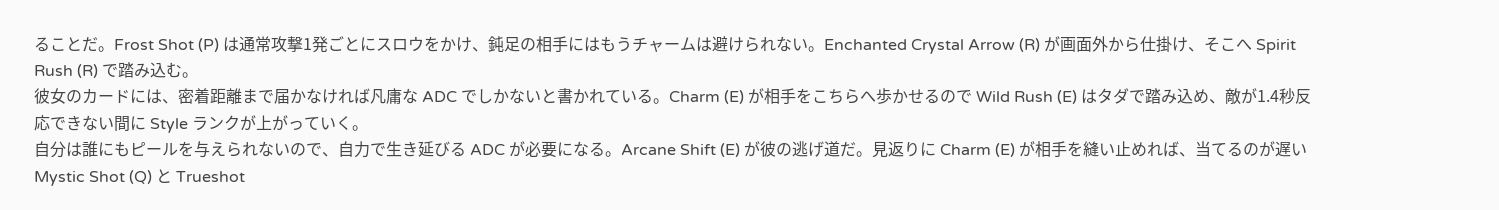ることだ。Frost Shot (P) は通常攻撃1発ごとにスロウをかけ、鈍足の相手にはもうチャームは避けられない。Enchanted Crystal Arrow (R) が画面外から仕掛け、そこへ Spirit Rush (R) で踏み込む。
彼女のカードには、密着距離まで届かなければ凡庸な ADC でしかないと書かれている。Charm (E) が相手をこちらへ歩かせるので Wild Rush (E) はタダで踏み込め、敵が1.4秒反応できない間に Style ランクが上がっていく。
自分は誰にもピールを与えられないので、自力で生き延びる ADC が必要になる。Arcane Shift (E) が彼の逃げ道だ。見返りに Charm (E) が相手を縫い止めれば、当てるのが遅い Mystic Shot (Q) と Trueshot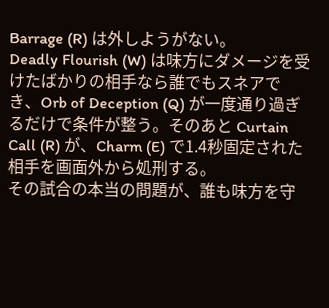Barrage (R) は外しようがない。
Deadly Flourish (W) は味方にダメージを受けたばかりの相手なら誰でもスネアでき、Orb of Deception (Q) が一度通り過ぎるだけで条件が整う。そのあと Curtain Call (R) が、Charm (E) で1.4秒固定された相手を画面外から処刑する。
その試合の本当の問題が、誰も味方を守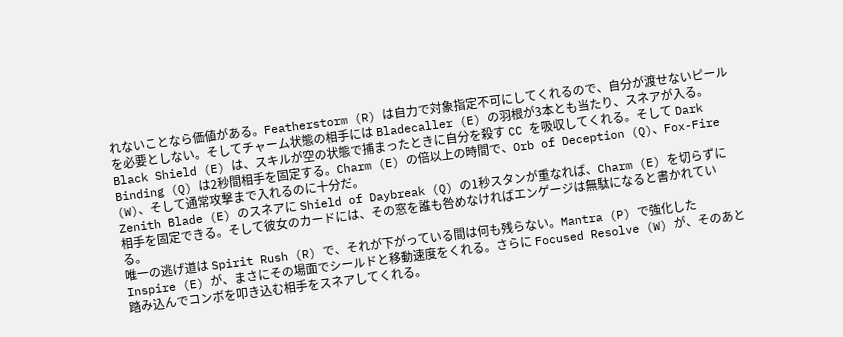れないことなら価値がある。Featherstorm (R) は自力で対象指定不可にしてくれるので、自分が渡せないピールを必要としない。そしてチャーム状態の相手には Bladecaller (E) の羽根が3本とも当たり、スネアが入る。
Black Shield (E) は、スキルが空の状態で捕まったときに自分を殺す CC を吸収してくれる。そして Dark Binding (Q) は2秒間相手を固定する。Charm (E) の倍以上の時間で、Orb of Deception (Q)、Fox-Fire (W)、そして通常攻撃まで入れるのに十分だ。
Zenith Blade (E) のスネアに Shield of Daybreak (Q) の1秒スタンが重なれば、Charm (E) を切らずに相手を固定できる。そして彼女のカードには、その窓を誰も咎めなければエンゲージは無駄になると書かれている。
唯一の逃げ道は Spirit Rush (R) で、それが下がっている間は何も残らない。Mantra (P) で強化した Inspire (E) が、まさにその場面でシールドと移動速度をくれる。さらに Focused Resolve (W) が、そのあと踏み込んでコンボを叩き込む相手をスネアしてくれる。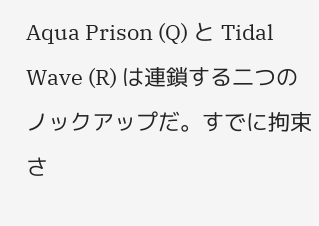Aqua Prison (Q) と Tidal Wave (R) は連鎖する二つのノックアップだ。すでに拘束さ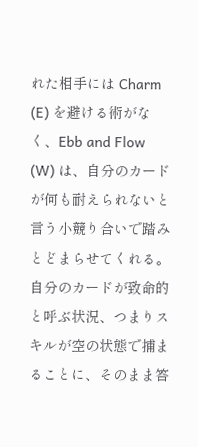れた相手には Charm (E) を避ける術がなく、Ebb and Flow (W) は、自分のカードが何も耐えられないと言う小競り合いで踏みとどまらせてくれる。
自分のカードが致命的と呼ぶ状況、つまりスキルが空の状態で捕まることに、そのまま答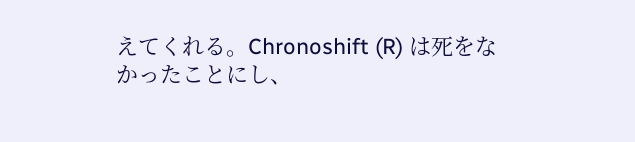えてくれる。Chronoshift (R) は死をなかったことにし、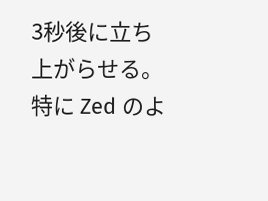3秒後に立ち上がらせる。特に Zed のよ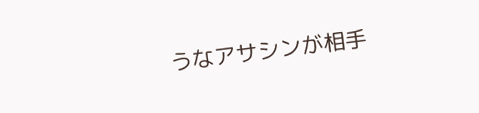うなアサシンが相手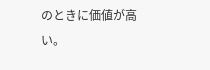のときに価値が高い。